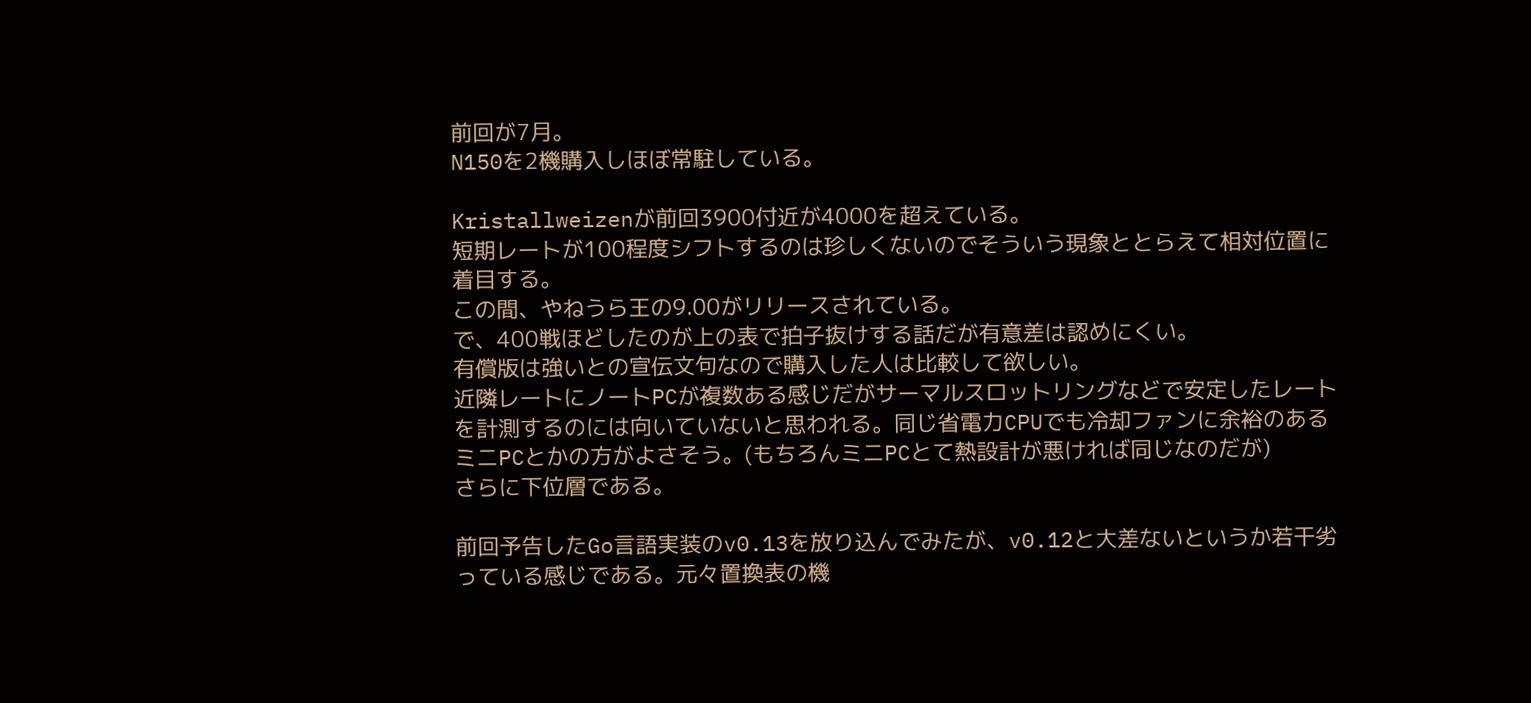前回が7月。
N150を2機購入しほぼ常駐している。

Kristallweizenが前回3900付近が4000を超えている。
短期レートが100程度シフトするのは珍しくないのでそういう現象ととらえて相対位置に着目する。
この間、やねうら王の9.00がリリースされている。
で、400戦ほどしたのが上の表で拍子抜けする話だが有意差は認めにくい。
有償版は強いとの宣伝文句なので購入した人は比較して欲しい。
近隣レートにノートPCが複数ある感じだがサーマルスロットリングなどで安定したレートを計測するのには向いていないと思われる。同じ省電力CPUでも冷却ファンに余裕のあるミニPCとかの方がよさそう。(もちろんミニPCとて熱設計が悪ければ同じなのだが)
さらに下位層である。

前回予告したGo言語実装のv0.13を放り込んでみたが、v0.12と大差ないというか若干劣っている感じである。元々置換表の機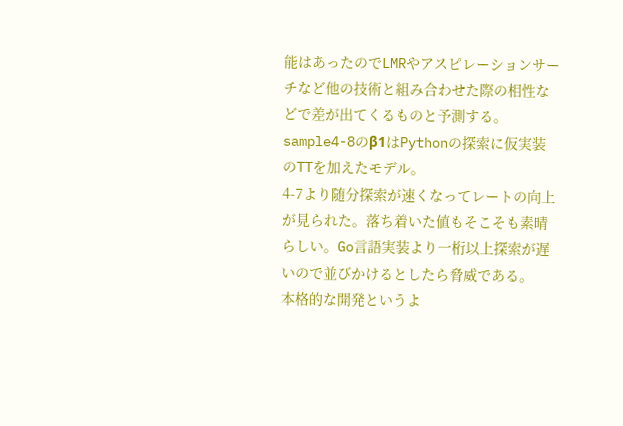能はあったのでLMRやアスピレーションサーチなど他の技術と組み合わせた際の相性などで差が出てくるものと予測する。
sample4-8のβ1はPythonの探索に仮実装のTTを加えたモデル。
4-7より随分探索が速くなってレートの向上が見られた。落ち着いた値もそこそも素晴らしい。Go言語実装より一桁以上探索が遅いので並びかけるとしたら脅威である。
本格的な開発というよ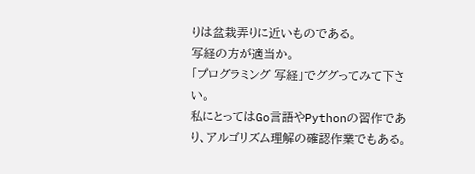りは盆栽弄りに近いものである。
写経の方が適当か。
「プログラミング 写経」でググってみて下さい。
私にとってはGo言語やPythonの習作であり、アルゴリズム理解の確認作業でもある。